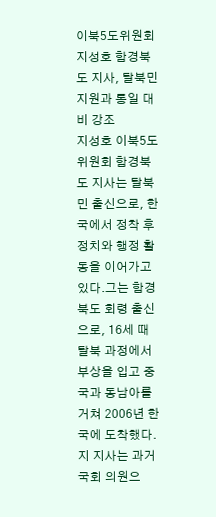이북5도위원회 지성호 함경북도 지사, 탈북민 지원과 통일 대비 강조
지성호 이북5도위원회 함경북도 지사는 탈북민 출신으로, 한국에서 정착 후 정치와 행정 활동을 이어가고 있다.그는 함경북도 회령 출신으로, 16세 때 탈북 과정에서 부상을 입고 중국과 동남아를 거쳐 2006년 한국에 도착했다.지 지사는 과거 국회 의원으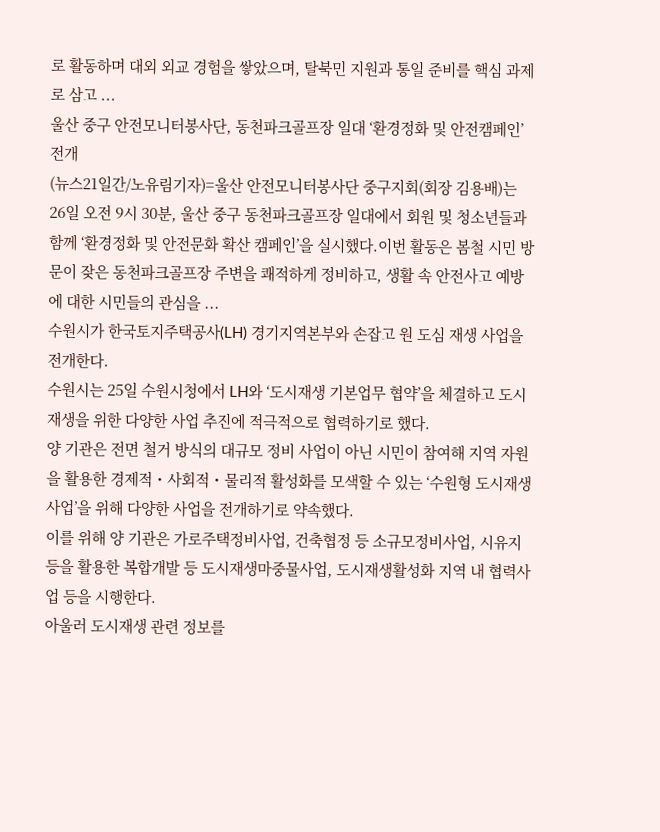로 활동하며 대외 외교 경험을 쌓았으며, 탈북민 지원과 통일 준비를 핵심 과제로 삼고 ...
울산 중구 안전모니터봉사단, 동천파크골프장 일대 ‘환경정화 및 안전캠페인’ 전개
(뉴스21일간/노유림기자)=울산 안전모니터봉사단 중구지회(회장 김용배)는 26일 오전 9시 30분, 울산 중구 동천파크골프장 일대에서 회원 및 청소년들과 함께 ‘환경정화 및 안전문화 확산 캠페인’을 실시했다.이번 활동은 봄철 시민 방문이 잦은 동천파크골프장 주변을 쾌적하게 정비하고, 생활 속 안전사고 예방에 대한 시민들의 관심을 ...
수원시가 한국토지주택공사(LH) 경기지역본부와 손잡고 원 도심 재생 사업을 전개한다.
수원시는 25일 수원시청에서 LH와 ‘도시재생 기본업무 협약’을 체결하고 도시재생을 위한 다양한 사업 추진에 적극적으로 협력하기로 했다.
양 기관은 전면 철거 방식의 대규모 정비 사업이 아닌 시민이 참여해 지역 자원을 활용한 경제적・사회적・물리적 활성화를 모색할 수 있는 ‘수원형 도시재생사업’을 위해 다양한 사업을 전개하기로 약속했다.
이를 위해 양 기관은 가로주택정비사업, 건축협정 등 소규모정비사업, 시유지 등을 활용한 복합개발 등 도시재생마중물사업, 도시재생활성화 지역 내 협력사업 등을 시행한다.
아울러 도시재생 관련 정보를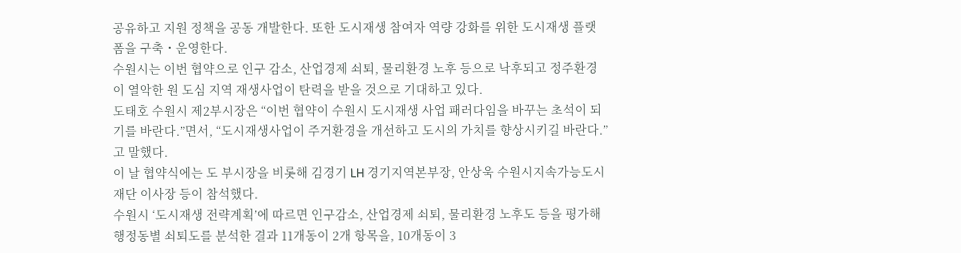공유하고 지원 정책을 공동 개발한다. 또한 도시재생 참여자 역량 강화를 위한 도시재생 플랫폼을 구축・운영한다.
수원시는 이번 협약으로 인구 감소, 산업경제 쇠퇴, 물리환경 노후 등으로 낙후되고 정주환경이 열악한 원 도심 지역 재생사업이 탄력을 받을 것으로 기대하고 있다.
도태호 수원시 제2부시장은 “이번 협약이 수원시 도시재생 사업 패러다임을 바꾸는 초석이 되기를 바란다.”면서, “도시재생사업이 주거환경을 개선하고 도시의 가치를 향상시키길 바란다.”고 말했다.
이 날 협약식에는 도 부시장을 비롯해 김경기 LH 경기지역본부장, 안상욱 수원시지속가능도시재단 이사장 등이 참석했다.
수원시 ‘도시재생 전략계획’에 따르면 인구감소, 산업경제 쇠퇴, 물리환경 노후도 등을 평가해 행정동별 쇠퇴도를 분석한 결과 11개동이 2개 항목을, 10개동이 3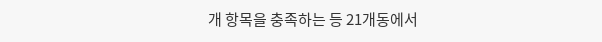개 항목을 충족하는 등 21개동에서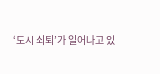‘도시 쇠퇴’가 일어나고 있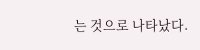는 것으로 나타났다.